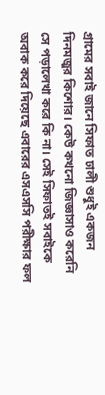গ্রামের সবাই জানে সিফাত ঢালী শুধুই একজন দিনমজুর কিশোর। কেউ কখনো জিজ্ঞাসাও করেনি সে পড়ালেখা করে কি না। সেই সিফাতই সবাইকে অবাক করে দিয়েছে এবারের এসএসসি পরীক্ষার ফল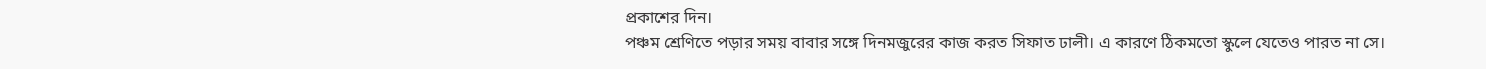প্রকাশের দিন।
পঞ্চম শ্রেণিতে পড়ার সময় বাবার সঙ্গে দিনমজুরের কাজ করত সিফাত ঢালী। এ কারণে ঠিকমতো স্কুলে যেতেও পারত না সে।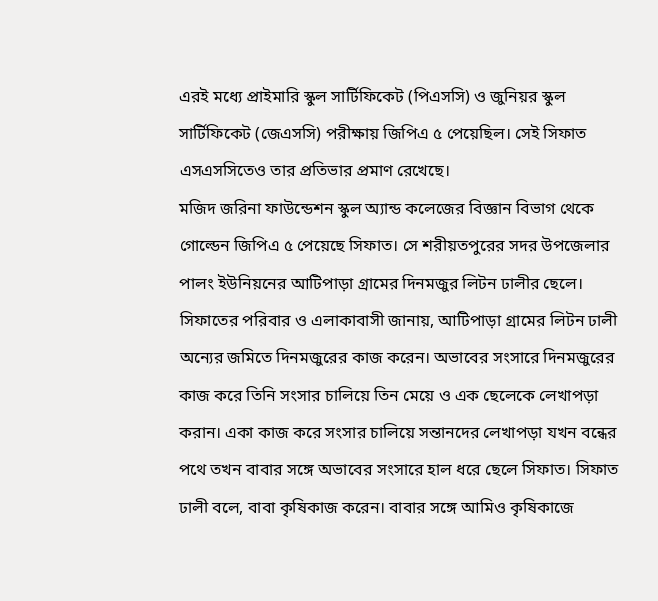এরই মধ্যে প্রাইমারি স্কুল সার্টিফিকেট (পিএসসি) ও জুনিয়র স্কুল সার্টিফিকেট (জেএসসি) পরীক্ষায় জিপিএ ৫ পেয়েছিল। সেই সিফাত এসএসসিতেও তার প্রতিভার প্রমাণ রেখেছে।
মজিদ জরিনা ফাউন্ডেশন স্কুল অ্যান্ড কলেজের বিজ্ঞান বিভাগ থেকে গোল্ডেন জিপিএ ৫ পেয়েছে সিফাত। সে শরীয়তপুরের সদর উপজেলার পালং ইউনিয়নের আটিপাড়া গ্রামের দিনমজুর লিটন ঢালীর ছেলে।
সিফাতের পরিবার ও এলাকাবাসী জানায়, আটিপাড়া গ্রামের লিটন ঢালী অন্যের জমিতে দিনমজুরের কাজ করেন। অভাবের সংসারে দিনমজুরের কাজ করে তিনি সংসার চালিয়ে তিন মেয়ে ও এক ছেলেকে লেখাপড়া করান। একা কাজ করে সংসার চালিয়ে সন্তানদের লেখাপড়া যখন বন্ধের পথে তখন বাবার সঙ্গে অভাবের সংসারে হাল ধরে ছেলে সিফাত। সিফাত ঢালী বলে, বাবা কৃষিকাজ করেন। বাবার সঙ্গে আমিও কৃষিকাজে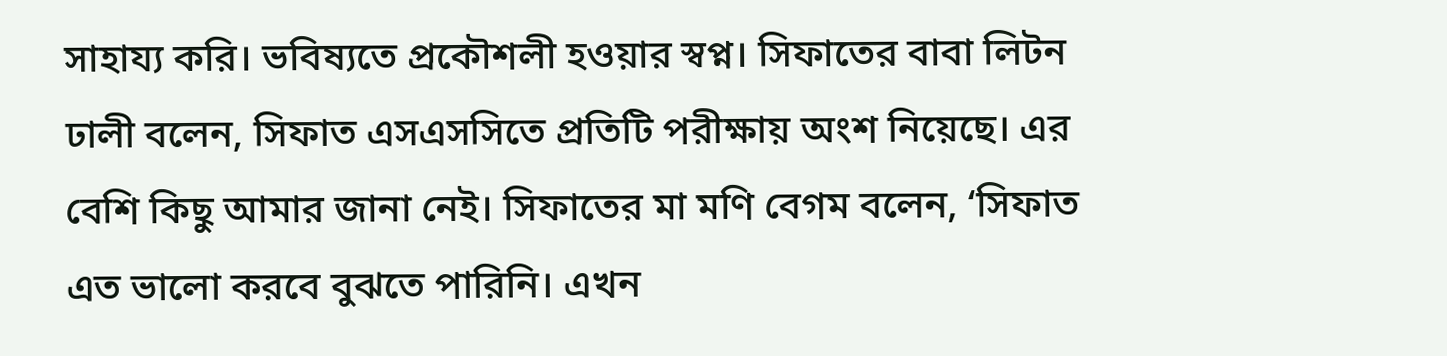সাহায্য করি। ভবিষ্যতে প্রকৌশলী হওয়ার স্বপ্ন। সিফাতের বাবা লিটন ঢালী বলেন, সিফাত এসএসসিতে প্রতিটি পরীক্ষায় অংশ নিয়েছে। এর বেশি কিছু আমার জানা নেই। সিফাতের মা মণি বেগম বলেন, ‘সিফাত এত ভালো করবে বুঝতে পারিনি। এখন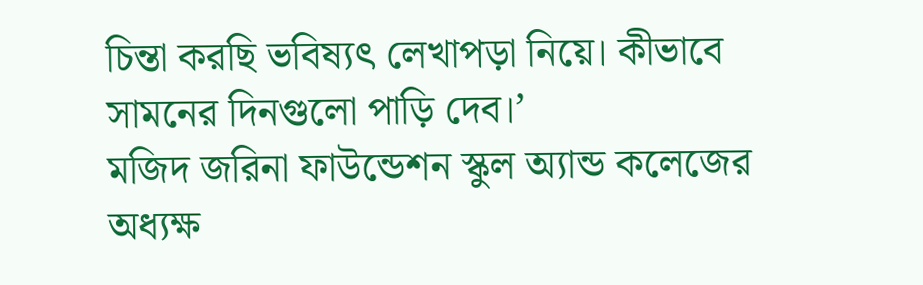চিন্তা করছি ভবিষ্যৎ লেখাপড়া নিয়ে। কীভাবে সামনের দিনগুলো পাড়ি দেব।’
মজিদ জরিনা ফাউন্ডেশন স্কুল অ্যান্ড কলেজের অধ্যক্ষ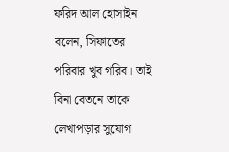ফরিদ আল হোসাইন বলেন, সিফাতের পরিবার খুব গরিব। তাই বিনা বেতনে তাকে লেখাপড়ার সুযোগ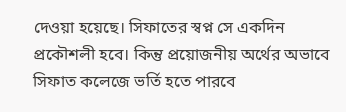দেওয়া হয়েছে। সিফাতের স্বপ্ন সে একদিন প্রকৌশলী হবে। কিন্তু প্রয়োজনীয় অর্থের অভাবে সিফাত কলেজে ভর্তি হতে পারবে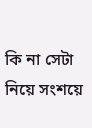কি না সেটা নিয়ে সংশয়ে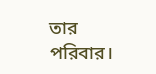তার পরিবার।